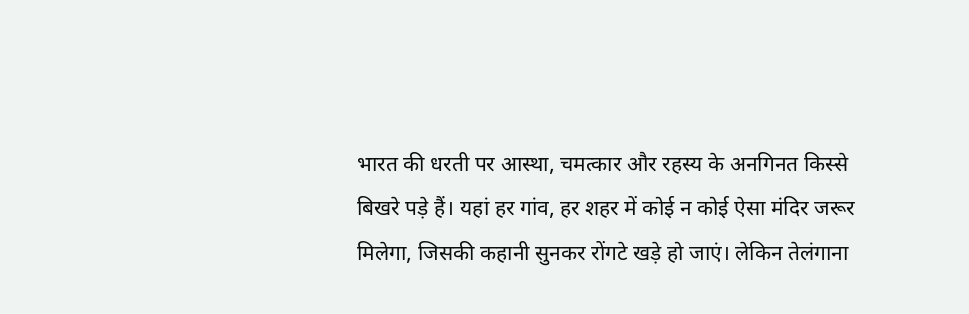भारत की धरती पर आस्था, चमत्कार और रहस्य के अनगिनत किस्से बिखरे पड़े हैं। यहां हर गांव, हर शहर में कोई न कोई ऐसा मंदिर जरूर मिलेगा, जिसकी कहानी सुनकर रोंगटे खड़े हो जाएं। लेकिन तेलंगाना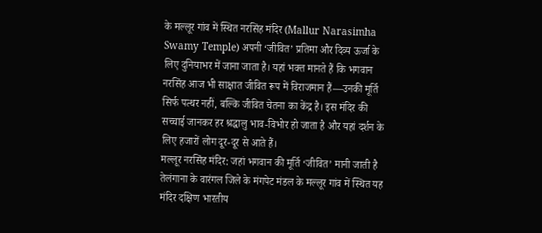के मल्लूर गांव में स्थित नरसिंह मंदिर (Mallur Narasimha Swamy Temple) अपनी ‘जीवित’ प्रतिमा और दिव्य ऊर्जा के लिए दुनियाभर में जाना जाता है। यहां भक्त मानते हैं कि भगवान नरसिंह आज भी साक्षात जीवित रूप में विराजमान हैं—उनकी मूर्ति सिर्फ पत्थर नहीं, बल्कि जीवित चेतना का केंद्र है। इस मंदिर की सच्चाई जानकर हर श्रद्धालु भाव-विभोर हो जाता है और यहां दर्शन के लिए हजारों लोग दूर-दूर से आते हैं।
मल्लूर नरसिंह मंदिर: जहां भगवान की मूर्ति ‘जीवित’ मानी जाती है
तेलंगाना के वारंगल जिले के मंगपेट मंडल के मल्लूर गांव में स्थित यह मंदिर दक्षिण भारतीय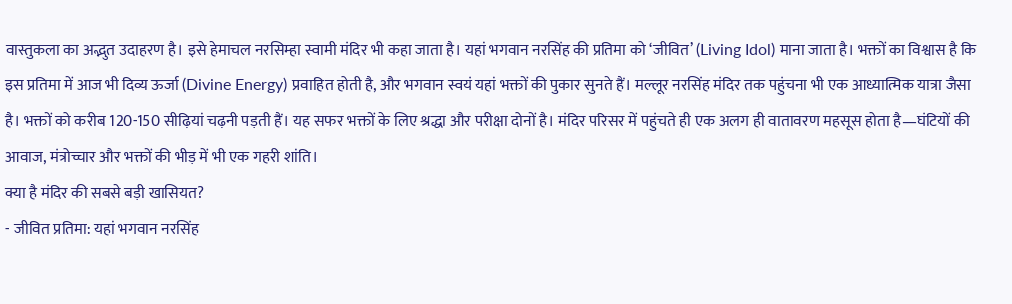वास्तुकला का अद्भुत उदाहरण है। इसे हेमाचल नरसिम्हा स्वामी मंदिर भी कहा जाता है। यहां भगवान नरसिंह की प्रतिमा को ‘जीवित’ (Living Idol) माना जाता है। भक्तों का विश्वास है कि इस प्रतिमा में आज भी दिव्य ऊर्जा (Divine Energy) प्रवाहित होती है, और भगवान स्वयं यहां भक्तों की पुकार सुनते हैं। मल्लूर नरसिंह मंदिर तक पहुंचना भी एक आध्यात्मिक यात्रा जैसा है। भक्तों को करीब 120-150 सीढ़ियां चढ़नी पड़ती हैं। यह सफर भक्तों के लिए श्रद्धा और परीक्षा दोनों है। मंदिर परिसर में पहुंचते ही एक अलग ही वातावरण महसूस होता है—घंटियों की आवाज, मंत्रोच्चार और भक्तों की भीड़ में भी एक गहरी शांति।
क्या है मंदिर की सबसे बड़ी खासियत?
- जीवित प्रतिमा: यहां भगवान नरसिंह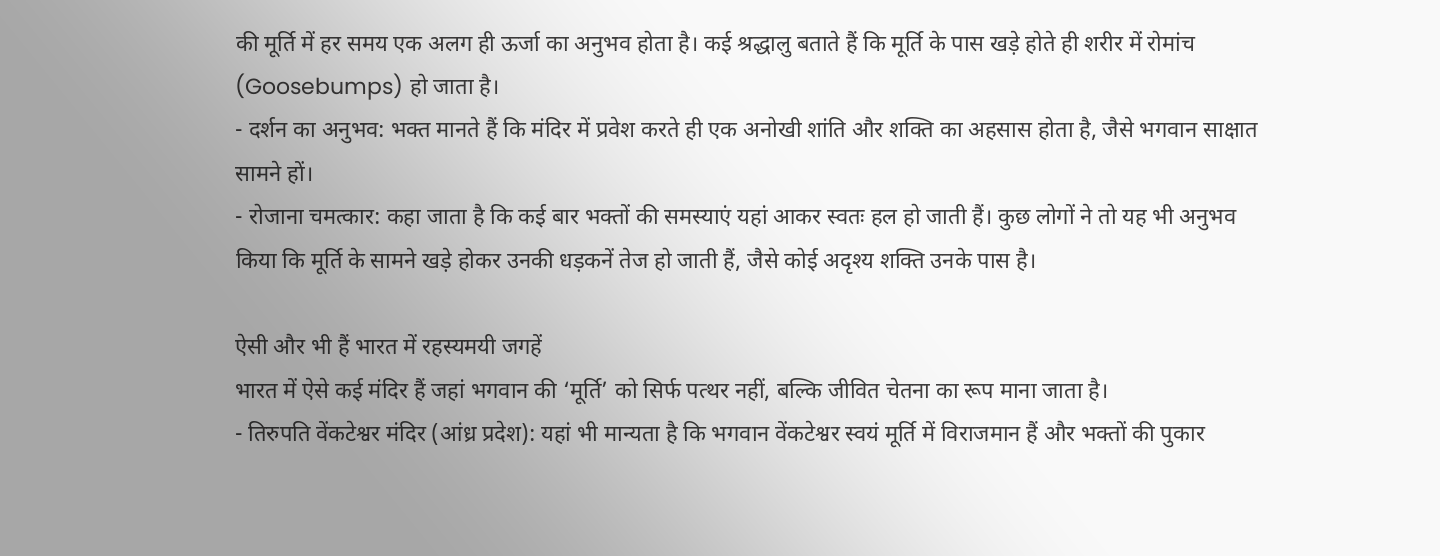की मूर्ति में हर समय एक अलग ही ऊर्जा का अनुभव होता है। कई श्रद्धालु बताते हैं कि मूर्ति के पास खड़े होते ही शरीर में रोमांच (Goosebumps) हो जाता है।
- दर्शन का अनुभव: भक्त मानते हैं कि मंदिर में प्रवेश करते ही एक अनोखी शांति और शक्ति का अहसास होता है, जैसे भगवान साक्षात सामने हों।
- रोजाना चमत्कार: कहा जाता है कि कई बार भक्तों की समस्याएं यहां आकर स्वतः हल हो जाती हैं। कुछ लोगों ने तो यह भी अनुभव किया कि मूर्ति के सामने खड़े होकर उनकी धड़कनें तेज हो जाती हैं, जैसे कोई अदृश्य शक्ति उनके पास है।

ऐसी और भी हैं भारत में रहस्यमयी जगहें
भारत में ऐसे कई मंदिर हैं जहां भगवान की ‘मूर्ति’ को सिर्फ पत्थर नहीं, बल्कि जीवित चेतना का रूप माना जाता है।
- तिरुपति वेंकटेश्वर मंदिर (आंध्र प्रदेश): यहां भी मान्यता है कि भगवान वेंकटेश्वर स्वयं मूर्ति में विराजमान हैं और भक्तों की पुकार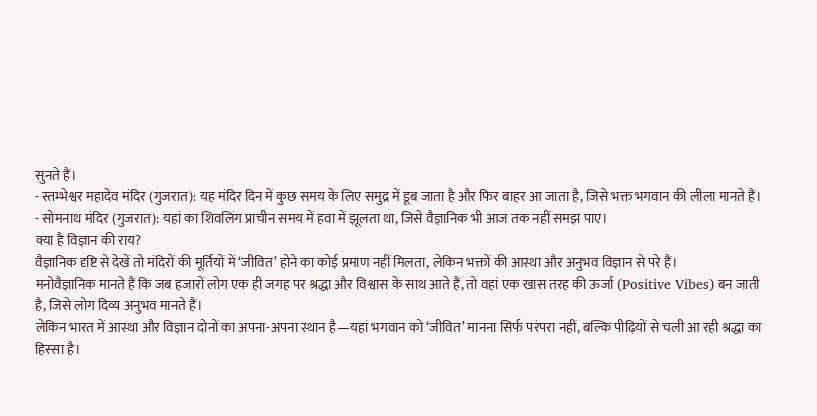सुनते हैं।
- स्तम्भेश्वर महादेव मंदिर (गुजरात): यह मंदिर दिन में कुछ समय के लिए समुद्र में डूब जाता है और फिर बाहर आ जाता है, जिसे भक्त भगवान की लीला मानते हैं।
- सोमनाथ मंदिर (गुजरात): यहां का शिवलिंग प्राचीन समय में हवा में झूलता था, जिसे वैज्ञानिक भी आज तक नहीं समझ पाए।
क्या है विज्ञान की राय?
वैज्ञानिक दृष्टि से देखें तो मंदिरों की मूर्तियों में ‘जीवित’ होने का कोई प्रमाण नहीं मिलता, लेकिन भक्तों की आस्था और अनुभव विज्ञान से परे हैं।
मनोवैज्ञानिक मानते हैं कि जब हजारों लोग एक ही जगह पर श्रद्धा और विश्वास के साथ आते हैं, तो वहां एक खास तरह की ऊर्जा (Positive Vibes) बन जाती है, जिसे लोग दिव्य अनुभव मानते हैं।
लेकिन भारत में आस्था और विज्ञान दोनों का अपना-अपना स्थान है—यहां भगवान को ‘जीवित’ मानना सिर्फ परंपरा नहीं, बल्कि पीढ़ियों से चली आ रही श्रद्धा का हिस्सा है।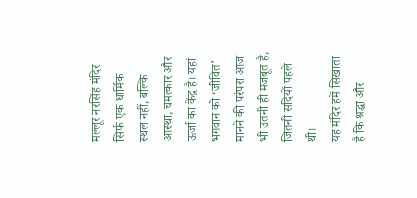मल्लूर नरसिंह मंदिर सिर्फ एक धार्मिक स्थल नहीं, बल्कि आस्था, चमत्कार और ऊर्जा का केंद्र है। यहां भगवान को ‘जीवित’ मानने की परंपरा आज भी उतनी ही मजबूत है, जितनी सदियों पहले थी।
यह मंदिर हमें सिखाता है कि श्रद्धा और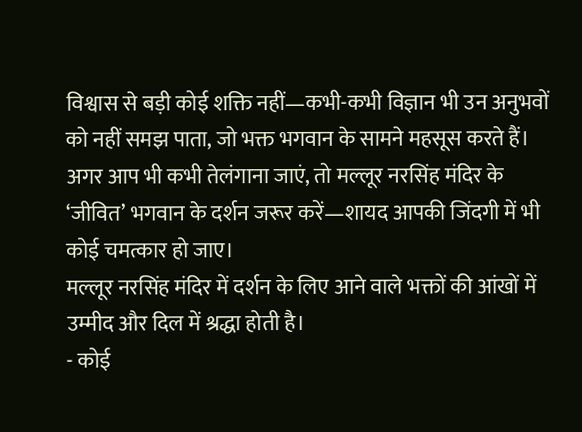विश्वास से बड़ी कोई शक्ति नहीं—कभी-कभी विज्ञान भी उन अनुभवों को नहीं समझ पाता, जो भक्त भगवान के सामने महसूस करते हैं।
अगर आप भी कभी तेलंगाना जाएं, तो मल्लूर नरसिंह मंदिर के ‘जीवित’ भगवान के दर्शन जरूर करें—शायद आपकी जिंदगी में भी कोई चमत्कार हो जाए।
मल्लूर नरसिंह मंदिर में दर्शन के लिए आने वाले भक्तों की आंखों में उम्मीद और दिल में श्रद्धा होती है।
- कोई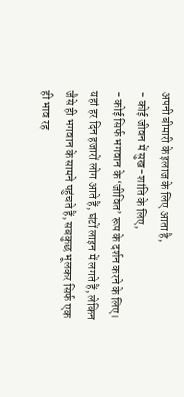अपनी बीमारी के इलाज के लिए आता है,
- कोई जीवन में सुख-शांति के लिए,
- कोई सिर्फ भगवान के ‘जीवित’ रूप के दर्शन करने के लिए।
यहां हर दिन हजारों लोग आते हैं, घंटों लाइन में लगते हैं, लेकिन जैसे ही भगवान के सामने पहुंचते हैं, सबकुछ भूलकर सिर्फ एक ही भाव रह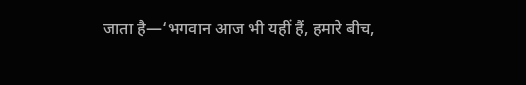जाता है—‘भगवान आज भी यहीं हैं, हमारे बीच,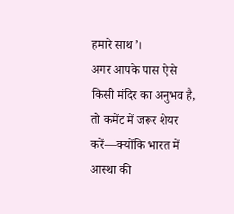हमारे साथ’।
अगर आपके पास ऐसे किसी मंदिर का अनुभव है, तो कमेंट में जरूर शेयर करें—क्योंकि भारत में आस्था की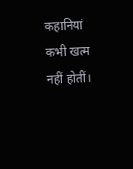कहानियां कभी खत्म नहीं होतीं।